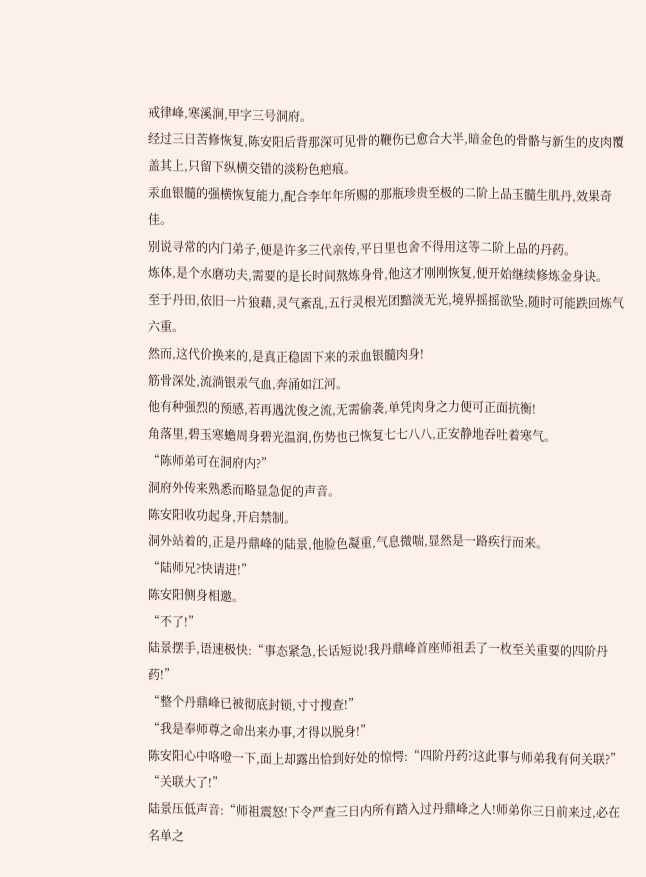戒律峰,寒溪涧,甲字三号洞府。
经过三日苦修恢复,陈安阳后背那深可见骨的鞭伤已愈合大半,暗金色的骨骼与新生的皮肉覆盖其上,只留下纵横交错的淡粉色疤痕。
汞血银髓的强横恢复能力,配合李年年所赐的那瓶珍贵至极的二阶上品玉髓生肌丹,效果奇佳。
别说寻常的内门弟子,便是许多三代亲传,平日里也舍不得用这等二阶上品的丹药。
炼体,是个水磨功夫,需要的是长时间熬炼身骨,他这才刚刚恢复,便开始继续修炼金身诀。
至于丹田,依旧一片狼藉,灵气紊乱,五行灵根光团黯淡无光,境界摇摇欲坠,随时可能跌回炼气六重。
然而,这代价换来的,是真正稳固下来的汞血银髓肉身!
筋骨深处,流淌银汞气血,奔涌如江河。
他有种强烈的预感,若再遇沈俊之流,无需偷袭,单凭肉身之力便可正面抗衡!
角落里,碧玉寒蟾周身碧光温润,伤势也已恢复七七八八,正安静地吞吐着寒气。
“陈师弟可在洞府内?”
洞府外传来熟悉而略显急促的声音。
陈安阳收功起身,开启禁制。
洞外站着的,正是丹鼎峰的陆景,他脸色凝重,气息微喘,显然是一路疾行而来。
“陆师兄?快请进!”
陈安阳侧身相邀。
“不了!”
陆景摆手,语速极快:“事态紧急,长话短说!我丹鼎峰首座师祖丢了一枚至关重要的四阶丹药!”
“整个丹鼎峰已被彻底封锁,寸寸搜查!”
“我是奉师尊之命出来办事,才得以脱身!”
陈安阳心中咯噔一下,面上却露出恰到好处的惊愕:“四阶丹药?这此事与师弟我有何关联?”
“关联大了!”
陆景压低声音:“师祖震怒!下令严查三日内所有踏入过丹鼎峰之人!师弟你三日前来过,必在名单之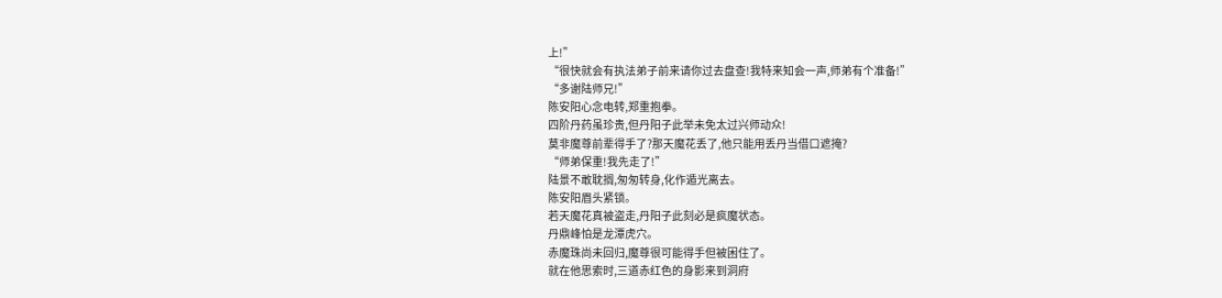上!”
“很快就会有执法弟子前来请你过去盘查!我特来知会一声,师弟有个准备!”
“多谢陆师兄!”
陈安阳心念电转,郑重抱拳。
四阶丹药虽珍贵,但丹阳子此举未免太过兴师动众!
莫非魔尊前辈得手了?那天魔花丢了,他只能用丢丹当借口遮掩?
“师弟保重!我先走了!”
陆景不敢耽搁,匆匆转身,化作遁光离去。
陈安阳眉头紧锁。
若天魔花真被盗走,丹阳子此刻必是疯魔状态。
丹鼎峰怕是龙潭虎穴。
赤魔珠尚未回归,魔尊很可能得手但被困住了。
就在他思索时,三道赤红色的身影来到洞府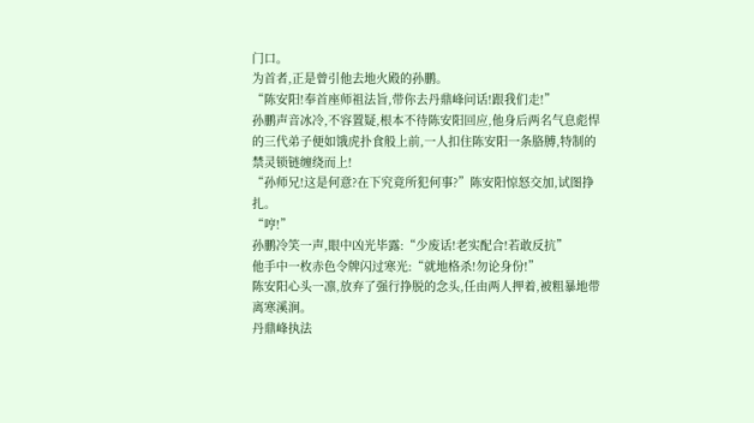门口。
为首者,正是曾引他去地火殿的孙鹏。
“陈安阳!奉首座师祖法旨,带你去丹鼎峰问话!跟我们走!”
孙鹏声音冰冷,不容置疑,根本不待陈安阳回应,他身后两名气息彪悍的三代弟子便如饿虎扑食般上前,一人扣住陈安阳一条胳膊,特制的禁灵锁链缠绕而上!
“孙师兄!这是何意?在下究竟所犯何事?”陈安阳惊怒交加,试图挣扎。
“哼!”
孙鹏冷笑一声,眼中凶光毕露:“少废话!老实配合!若敢反抗”
他手中一枚赤色令牌闪过寒光:“就地格杀!勿论身份!”
陈安阳心头一凛,放弃了强行挣脱的念头,任由两人押着,被粗暴地带离寒溪涧。
丹鼎峰执法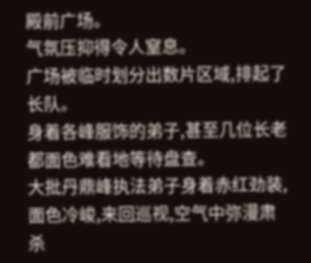殿前广场。
气氛压抑得令人窒息。
广场被临时划分出数片区域,排起了长队。
身着各峰服饰的弟子,甚至几位长老都面色难看地等待盘查。
大批丹鼎峰执法弟子身着赤红劲装,面色冷峻,来回巡视,空气中弥漫肃杀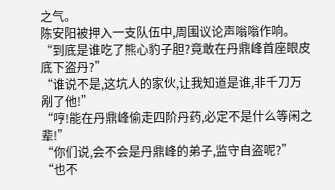之气。
陈安阳被押入一支队伍中,周围议论声嗡嗡作响。
“到底是谁吃了熊心豹子胆?竟敢在丹鼎峰首座眼皮底下盗丹?”
“谁说不是,这坑人的家伙,让我知道是谁,非千刀万剐了他!”
“哼!能在丹鼎峰偷走四阶丹药,必定不是什么等闲之辈!”
“你们说,会不会是丹鼎峰的弟子,监守自盗呢?”
“也不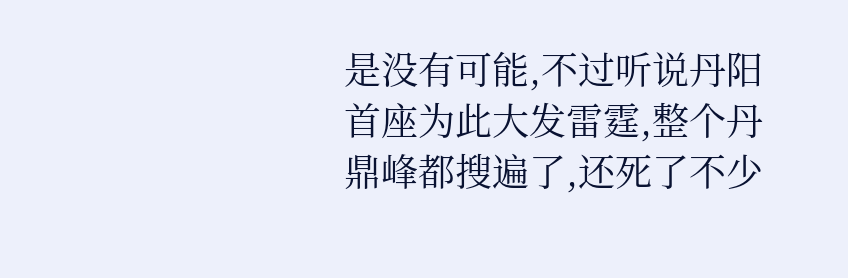是没有可能,不过听说丹阳首座为此大发雷霆,整个丹鼎峰都搜遍了,还死了不少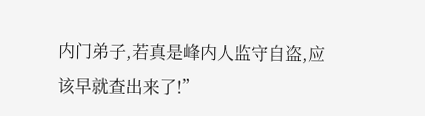内门弟子,若真是峰内人监守自盗,应该早就查出来了!”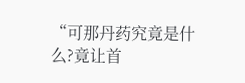“可那丹药究竟是什么?竟让首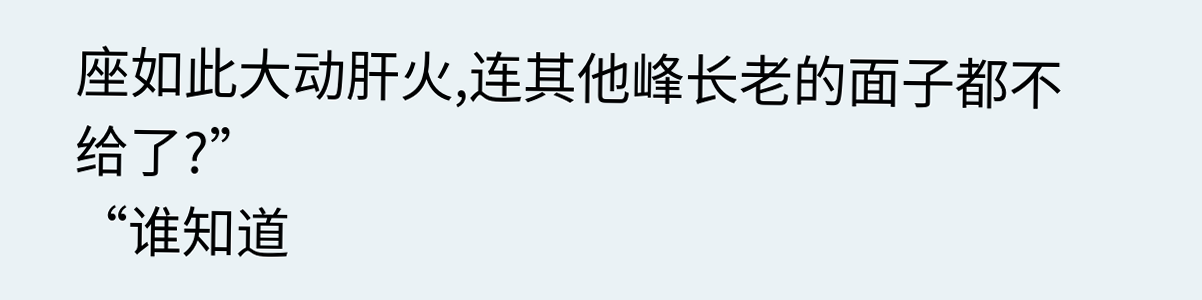座如此大动肝火,连其他峰长老的面子都不给了?”
“谁知道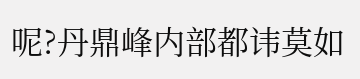呢?丹鼎峰内部都讳莫如